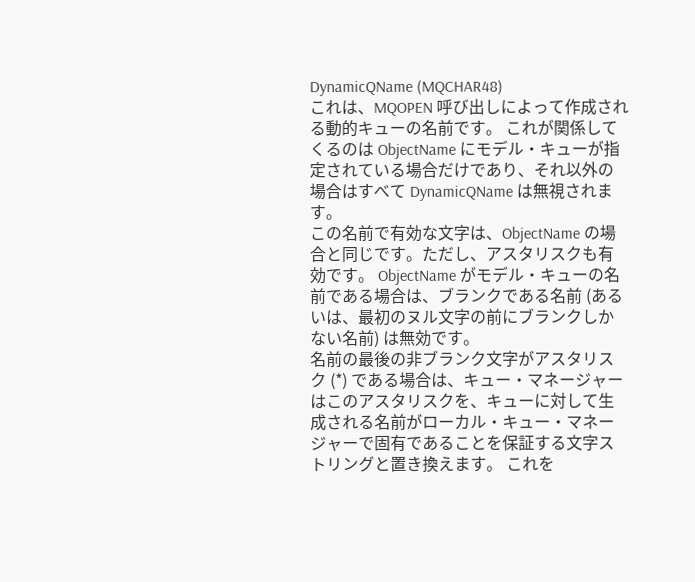DynamicQName (MQCHAR48)
これは、MQOPEN 呼び出しによって作成される動的キューの名前です。 これが関係してくるのは ObjectName にモデル・キューが指定されている場合だけであり、それ以外の場合はすべて DynamicQName は無視されます。
この名前で有効な文字は、ObjectName の場合と同じです。ただし、アスタリスクも有効です。 ObjectName がモデル・キューの名前である場合は、ブランクである名前 (あるいは、最初のヌル文字の前にブランクしかない名前) は無効です。
名前の最後の非ブランク文字がアスタリスク (*) である場合は、キュー・マネージャーはこのアスタリスクを、キューに対して生成される名前がローカル・キュー・マネージャーで固有であることを保証する文字ストリングと置き換えます。 これを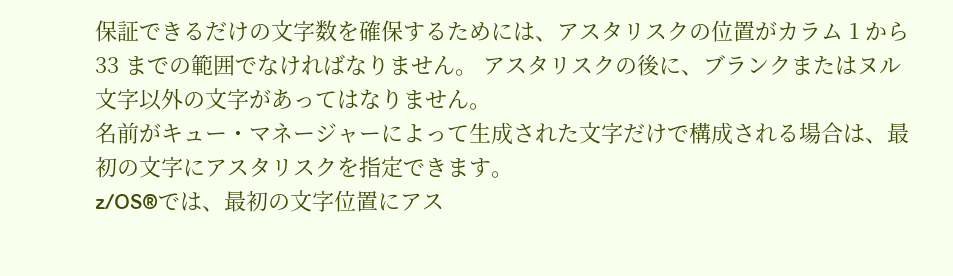保証できるだけの文字数を確保するためには、アスタリスクの位置がカラム 1 から 33 までの範囲でなければなりません。 アスタリスクの後に、ブランクまたはヌル文字以外の文字があってはなりません。
名前がキュー・マネージャーによって生成された文字だけで構成される場合は、最初の文字にアスタリスクを指定できます。
z/OS®では、最初の文字位置にアス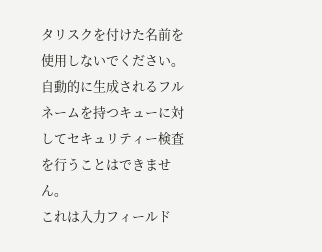タリスクを付けた名前を使用しないでください。自動的に生成されるフルネームを持つキューに対してセキュリティー検査を行うことはできません。
これは入力フィールド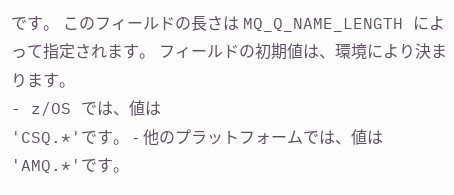です。 このフィールドの長さは MQ_Q_NAME_LENGTH によって指定されます。 フィールドの初期値は、環境により決まります。
- z/OS では、値は
'CSQ.*'です。 - 他のプラットフォームでは、値は
'AMQ.*'です。